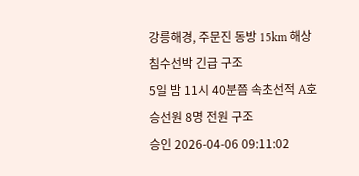강릉해경, 주문진 동방 15km 해상 침수선박 긴급 구조
5일 밤 11시 40분쯤 속초선적 A호 승선원 8명 전원 구조
승인 2026-04-06 09:11:02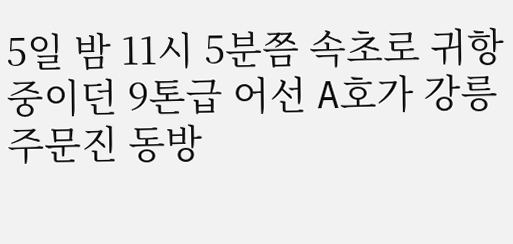5일 밤 11시 5분쯤 속초로 귀항 중이던 9톤급 어선 A호가 강릉 주문진 동방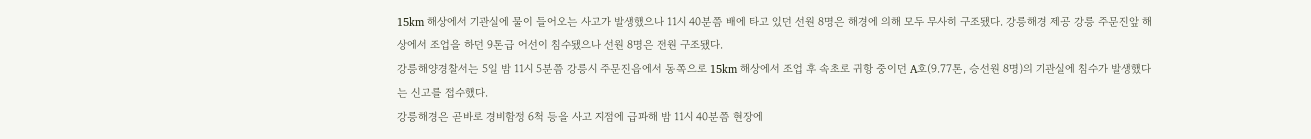15km 해상에서 기관실에 물이 들어오는 사고가 발생했으나 11시 40분쯤 배에 타고 있던 선원 8명은 해경에 의해 모두 무사히 구조됐다. 강릉해경 제공 강릉 주문진앞 해상에서 조업을 하던 9톤급 어선이 침수됐으나 선원 8명은 전원 구조됐다.
강릉해양경찰서는 5일 밤 11시 5분쯤 강릉시 주문진읍에서 동쪽으로 15km 해상에서 조업 후 속초로 귀항 중이던 A호(9.77톤, 승선원 8명)의 기관실에 침수가 발생했다는 신고를 접수했다.
강릉해경은 곧바로 경비함정 6척 등을 사고 지점에 급파해 밤 11시 40분쯤 현장에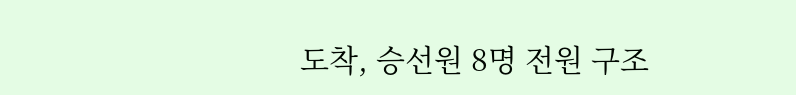도착, 승선원 8명 전원 구조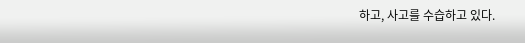하고, 사고를 수습하고 있다.